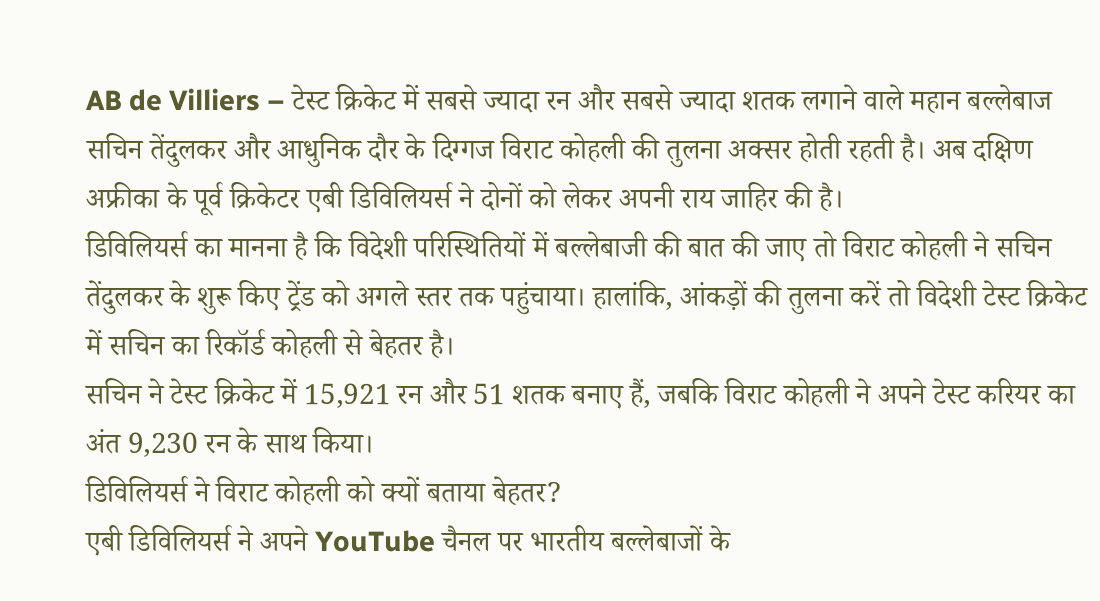AB de Villiers – टेस्ट क्रिकेट में सबसे ज्यादा रन और सबसे ज्यादा शतक लगाने वाले महान बल्लेबाज सचिन तेंदुलकर और आधुनिक दौर के दिग्गज विराट कोहली की तुलना अक्सर होती रहती है। अब दक्षिण अफ्रीका के पूर्व क्रिकेटर एबी डिविलियर्स ने दोनों को लेकर अपनी राय जाहिर की है।
डिविलियर्स का मानना है कि विदेशी परिस्थितियों में बल्लेबाजी की बात की जाए तो विराट कोहली ने सचिन तेंदुलकर के शुरू किए ट्रेंड को अगले स्तर तक पहुंचाया। हालांकि, आंकड़ों की तुलना करें तो विदेशी टेस्ट क्रिकेट में सचिन का रिकॉर्ड कोहली से बेहतर है।
सचिन ने टेस्ट क्रिकेट में 15,921 रन और 51 शतक बनाए हैं, जबकि विराट कोहली ने अपने टेस्ट करियर का अंत 9,230 रन के साथ किया।
डिविलियर्स ने विराट कोहली को क्यों बताया बेहतर?
एबी डिविलियर्स ने अपने YouTube चैनल पर भारतीय बल्लेबाजों के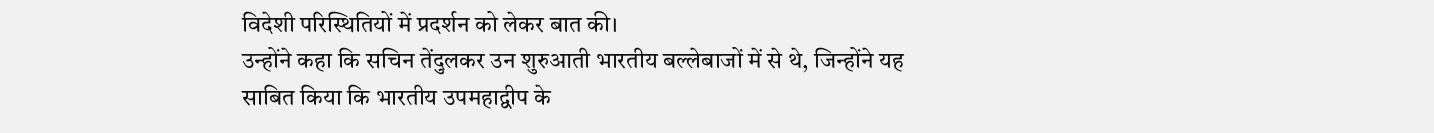विदेशी परिस्थितियों में प्रदर्शन को लेकर बात की।
उन्होंने कहा कि सचिन तेंदुलकर उन शुरुआती भारतीय बल्लेबाजों में से थे, जिन्होंने यह साबित किया कि भारतीय उपमहाद्वीप के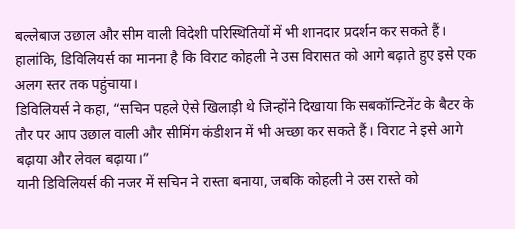बल्लेबाज उछाल और सीम वाली विदेशी परिस्थितियों में भी शानदार प्रदर्शन कर सकते हैं।
हालांकि, डिविलियर्स का मानना है कि विराट कोहली ने उस विरासत को आगे बढ़ाते हुए इसे एक अलग स्तर तक पहुंचाया।
डिविलियर्स ने कहा, “सचिन पहले ऐसे खिलाड़ी थे जिन्होंने दिखाया कि सबकॉन्टिनेंट के बैटर के तौर पर आप उछाल वाली और सीमिंग कंडीशन में भी अच्छा कर सकते हैं। विराट ने इसे आगे बढ़ाया और लेवल बढ़ाया।”
यानी डिविलियर्स की नजर में सचिन ने रास्ता बनाया, जबकि कोहली ने उस रास्ते को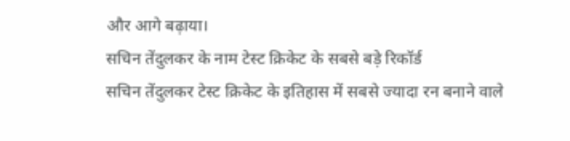और आगे बढ़ाया।
सचिन तेंदुलकर के नाम टेस्ट क्रिकेट के सबसे बड़े रिकॉर्ड
सचिन तेंदुलकर टेस्ट क्रिकेट के इतिहास में सबसे ज्यादा रन बनाने वाले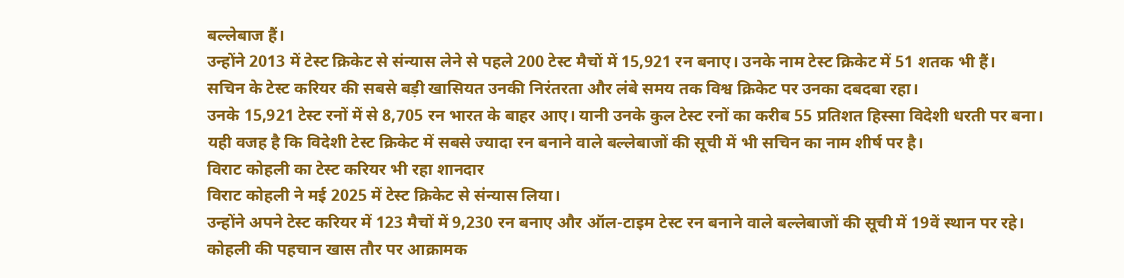बल्लेबाज हैं।
उन्होंने 2013 में टेस्ट क्रिकेट से संन्यास लेने से पहले 200 टेस्ट मैचों में 15,921 रन बनाए। उनके नाम टेस्ट क्रिकेट में 51 शतक भी हैं।
सचिन के टेस्ट करियर की सबसे बड़ी खासियत उनकी निरंतरता और लंबे समय तक विश्व क्रिकेट पर उनका दबदबा रहा।
उनके 15,921 टेस्ट रनों में से 8,705 रन भारत के बाहर आए। यानी उनके कुल टेस्ट रनों का करीब 55 प्रतिशत हिस्सा विदेशी धरती पर बना।
यही वजह है कि विदेशी टेस्ट क्रिकेट में सबसे ज्यादा रन बनाने वाले बल्लेबाजों की सूची में भी सचिन का नाम शीर्ष पर है।
विराट कोहली का टेस्ट करियर भी रहा शानदार
विराट कोहली ने मई 2025 में टेस्ट क्रिकेट से संन्यास लिया।
उन्होंने अपने टेस्ट करियर में 123 मैचों में 9,230 रन बनाए और ऑल-टाइम टेस्ट रन बनाने वाले बल्लेबाजों की सूची में 19वें स्थान पर रहे।
कोहली की पहचान खास तौर पर आक्रामक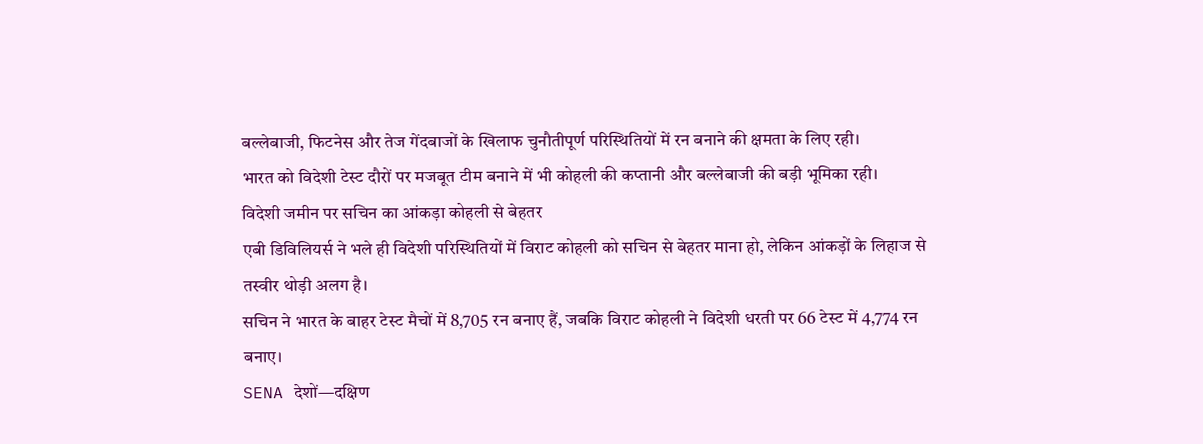बल्लेबाजी, फिटनेस और तेज गेंदबाजों के खिलाफ चुनौतीपूर्ण परिस्थितियों में रन बनाने की क्षमता के लिए रही।
भारत को विदेशी टेस्ट दौरों पर मजबूत टीम बनाने में भी कोहली की कप्तानी और बल्लेबाजी की बड़ी भूमिका रही।
विदेशी जमीन पर सचिन का आंकड़ा कोहली से बेहतर
एबी डिविलियर्स ने भले ही विदेशी परिस्थितियों में विराट कोहली को सचिन से बेहतर माना हो, लेकिन आंकड़ों के लिहाज से तस्वीर थोड़ी अलग है।
सचिन ने भारत के बाहर टेस्ट मैचों में 8,705 रन बनाए हैं, जबकि विराट कोहली ने विदेशी धरती पर 66 टेस्ट में 4,774 रन बनाए।
SENA देशों—दक्षिण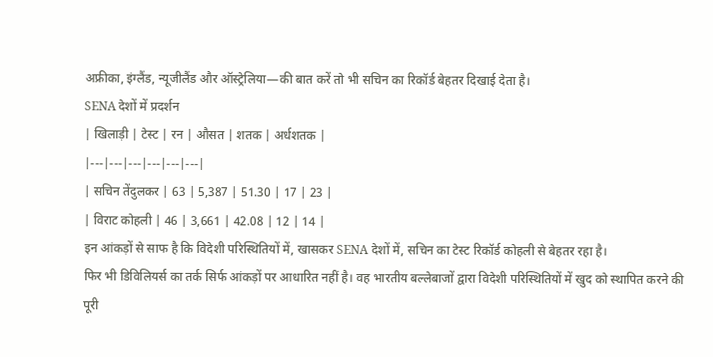अफ्रीका, इंग्लैंड, न्यूजीलैंड और ऑस्ट्रेलिया—की बात करें तो भी सचिन का रिकॉर्ड बेहतर दिखाई देता है।
SENA देशों में प्रदर्शन
| खिलाड़ी | टेस्ट | रन | औसत | शतक | अर्धशतक |
|---|---|---|---|---|---|
| सचिन तेंदुलकर | 63 | 5,387 | 51.30 | 17 | 23 |
| विराट कोहली | 46 | 3,661 | 42.08 | 12 | 14 |
इन आंकड़ों से साफ है कि विदेशी परिस्थितियों में, खासकर SENA देशों में, सचिन का टेस्ट रिकॉर्ड कोहली से बेहतर रहा है।
फिर भी डिविलियर्स का तर्क सिर्फ आंकड़ों पर आधारित नहीं है। वह भारतीय बल्लेबाजों द्वारा विदेशी परिस्थितियों में खुद को स्थापित करने की पूरी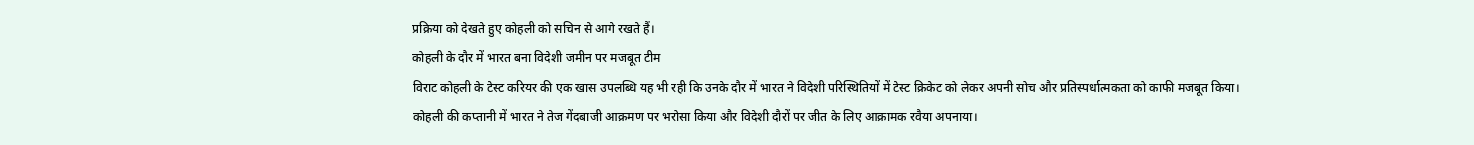प्रक्रिया को देखते हुए कोहली को सचिन से आगे रखते हैं।
कोहली के दौर में भारत बना विदेशी जमीन पर मजबूत टीम
विराट कोहली के टेस्ट करियर की एक खास उपलब्धि यह भी रही कि उनके दौर में भारत ने विदेशी परिस्थितियों में टेस्ट क्रिकेट को लेकर अपनी सोच और प्रतिस्पर्धात्मकता को काफी मजबूत किया।
कोहली की कप्तानी में भारत ने तेज गेंदबाजी आक्रमण पर भरोसा किया और विदेशी दौरों पर जीत के लिए आक्रामक रवैया अपनाया।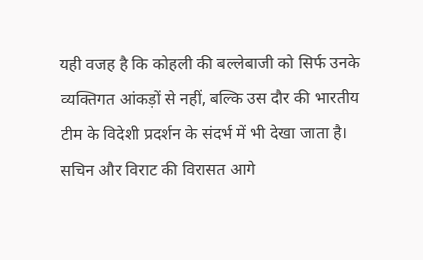यही वजह है कि कोहली की बल्लेबाजी को सिर्फ उनके व्यक्तिगत आंकड़ों से नहीं, बल्कि उस दौर की भारतीय टीम के विदेशी प्रदर्शन के संदर्भ में भी देखा जाता है।
सचिन और विराट की विरासत आगे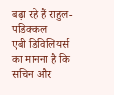बढ़ा रहे हैं राहुल-पडिक्कल
एबी डिविलियर्स का मानना है कि सचिन और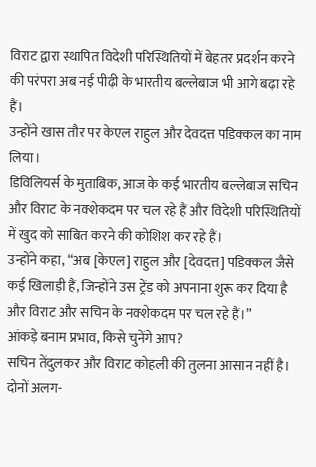विराट द्वारा स्थापित विदेशी परिस्थितियों में बेहतर प्रदर्शन करने की परंपरा अब नई पीढ़ी के भारतीय बल्लेबाज भी आगे बढ़ा रहे हैं।
उन्होंने खास तौर पर केएल राहुल और देवदत्त पडिक्कल का नाम लिया।
डिविलियर्स के मुताबिक, आज के कई भारतीय बल्लेबाज सचिन और विराट के नक्शेकदम पर चल रहे हैं और विदेशी परिस्थितियों में खुद को साबित करने की कोशिश कर रहे हैं।
उन्होंने कहा, “अब [केएल] राहुल और [देवदत्त] पडिक्कल जैसे कई खिलाड़ी हैं, जिन्होंने उस ट्रेंड को अपनाना शुरू कर दिया है और विराट और सचिन के नक्शेकदम पर चल रहे हैं।”
आंकड़े बनाम प्रभाव, किसे चुनेंगे आप?
सचिन तेंदुलकर और विराट कोहली की तुलना आसान नहीं है। दोनों अलग-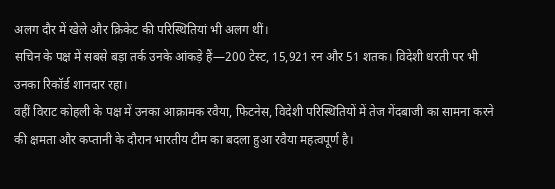अलग दौर में खेले और क्रिकेट की परिस्थितियां भी अलग थीं।
सचिन के पक्ष में सबसे बड़ा तर्क उनके आंकड़े हैं—200 टेस्ट, 15,921 रन और 51 शतक। विदेशी धरती पर भी उनका रिकॉर्ड शानदार रहा।
वहीं विराट कोहली के पक्ष में उनका आक्रामक रवैया, फिटनेस, विदेशी परिस्थितियों में तेज गेंदबाजी का सामना करने की क्षमता और कप्तानी के दौरान भारतीय टीम का बदला हुआ रवैया महत्वपूर्ण है।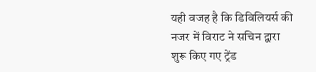यही वजह है कि डिविलियर्स की नजर में विराट ने सचिन द्वारा शुरू किए गए ट्रेंड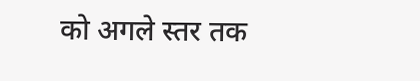को अगले स्तर तक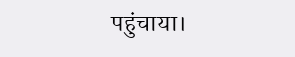पहुंचाया।